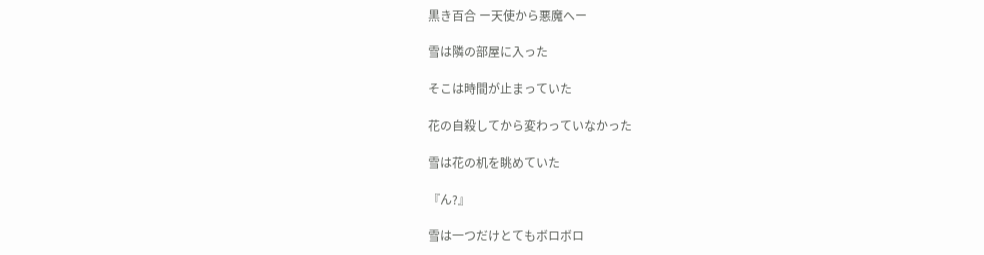黒き百合 ー天使から悪魔へー

雪は隣の部屋に入った

そこは時間が止まっていた

花の自殺してから変わっていなかった

雪は花の机を眺めていた

『ん?』

雪は一つだけとてもボロボロ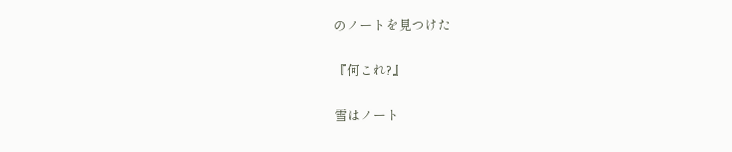のノートを見つけた

『何これ?』

雪はノート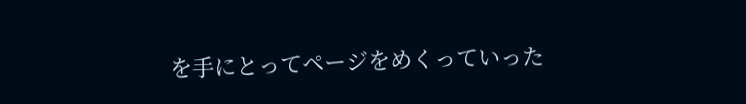を手にとってページをめくっていった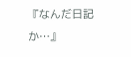『なんだ日記か…』